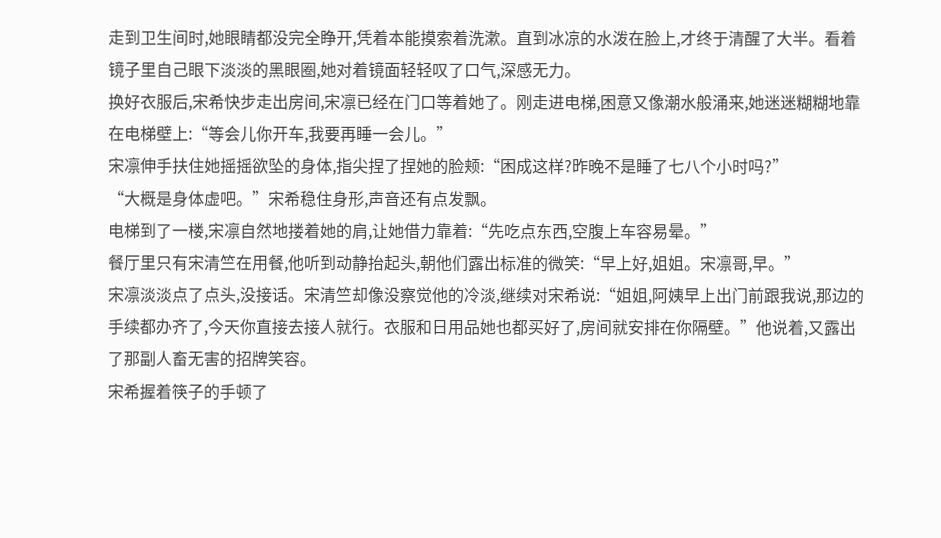走到卫生间时,她眼睛都没完全睁开,凭着本能摸索着洗漱。直到冰凉的水泼在脸上,才终于清醒了大半。看着镜子里自己眼下淡淡的黑眼圈,她对着镜面轻轻叹了口气,深感无力。
换好衣服后,宋希快步走出房间,宋凛已经在门口等着她了。刚走进电梯,困意又像潮水般涌来,她迷迷糊糊地靠在电梯壁上:“等会儿你开车,我要再睡一会儿。”
宋凛伸手扶住她摇摇欲坠的身体,指尖捏了捏她的脸颊:“困成这样?昨晚不是睡了七八个小时吗?”
“大概是身体虚吧。”宋希稳住身形,声音还有点发飘。
电梯到了一楼,宋凛自然地搂着她的肩,让她借力靠着:“先吃点东西,空腹上车容易晕。”
餐厅里只有宋清竺在用餐,他听到动静抬起头,朝他们露出标准的微笑:“早上好,姐姐。宋凛哥,早。”
宋凛淡淡点了点头,没接话。宋清竺却像没察觉他的冷淡,继续对宋希说:“姐姐,阿姨早上出门前跟我说,那边的手续都办齐了,今天你直接去接人就行。衣服和日用品她也都买好了,房间就安排在你隔壁。”他说着,又露出了那副人畜无害的招牌笑容。
宋希握着筷子的手顿了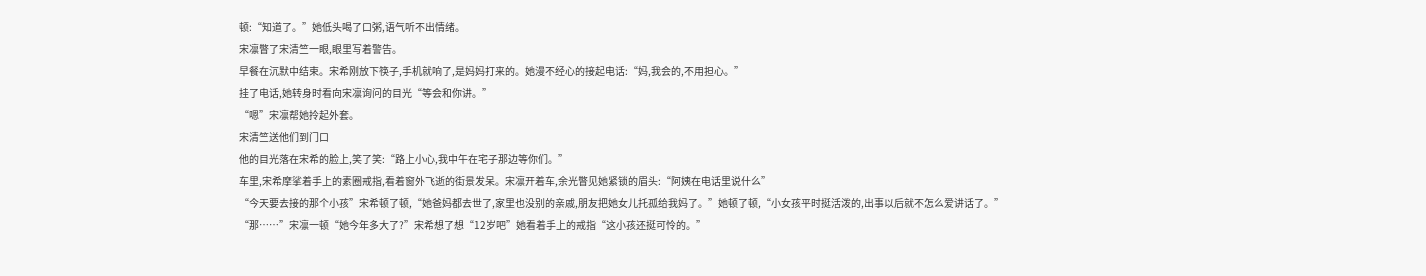顿:“知道了。”她低头喝了口粥,语气听不出情绪。
宋凛瞥了宋清竺一眼,眼里写着警告。
早餐在沉默中结束。宋希刚放下筷子,手机就响了,是妈妈打来的。她漫不经心的接起电话:“妈,我会的,不用担心。”
挂了电话,她转身时看向宋凛询问的目光“等会和你讲。”
“嗯”宋凛帮她拎起外套。
宋清竺送他们到门口
他的目光落在宋希的脸上,笑了笑:“路上小心,我中午在宅子那边等你们。”
车里,宋希摩挲着手上的素圈戒指,看着窗外飞逝的街景发呆。宋凛开着车,余光瞥见她紧锁的眉头:“阿姨在电话里说什么”
“今天要去接的那个小孩”宋希顿了顿,“她爸妈都去世了,家里也没别的亲戚,朋友把她女儿托孤给我妈了。”她顿了顿,“小女孩平时挺活泼的,出事以后就不怎么爱讲话了。”
“那……”宋凛一顿“她今年多大了?”宋希想了想“12岁吧”她看着手上的戒指“这小孩还挺可怜的。”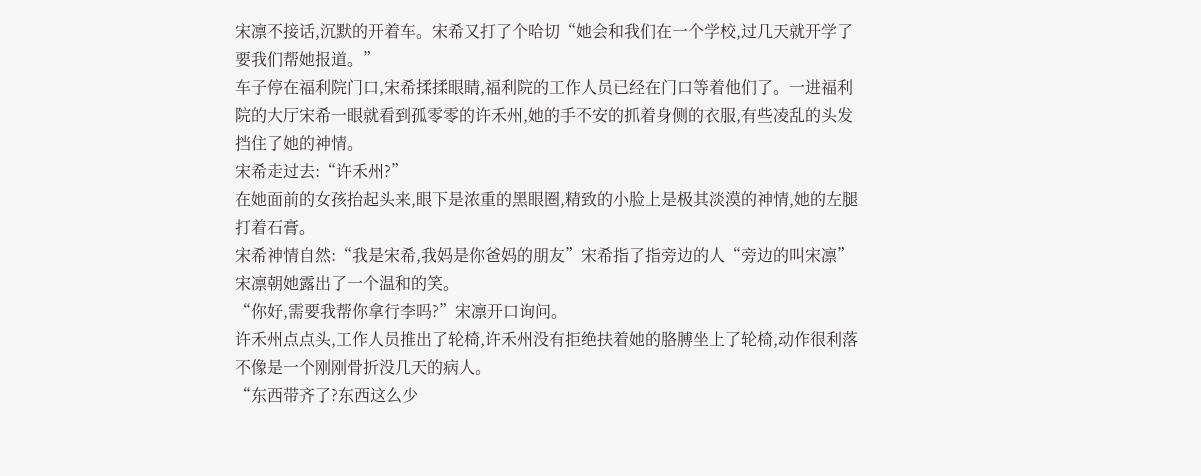宋凛不接话,沉默的开着车。宋希又打了个哈切“她会和我们在一个学校,过几天就开学了要我们帮她报道。”
车子停在福利院门口,宋希揉揉眼睛,福利院的工作人员已经在门口等着他们了。一进福利院的大厅宋希一眼就看到孤零零的许禾州,她的手不安的抓着身侧的衣服,有些凌乱的头发挡住了她的神情。
宋希走过去:“许禾州?”
在她面前的女孩抬起头来,眼下是浓重的黑眼圈,精致的小脸上是极其淡漠的神情,她的左腿打着石膏。
宋希神情自然:“我是宋希,我妈是你爸妈的朋友”宋希指了指旁边的人“旁边的叫宋凛”宋凛朝她露出了一个温和的笑。
“你好,需要我帮你拿行李吗?”宋凛开口询问。
许禾州点点头,工作人员推出了轮椅,许禾州没有拒绝扶着她的胳膊坐上了轮椅,动作很利落不像是一个刚刚骨折没几天的病人。
“东西带齐了?东西这么少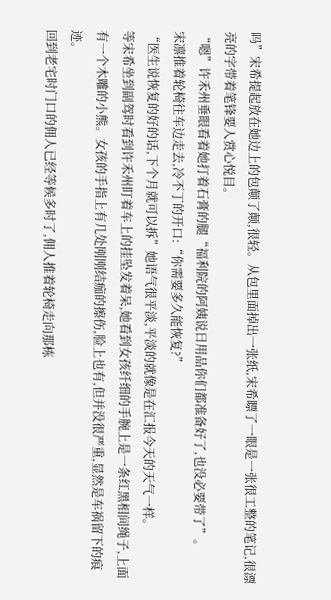吗”宋希提起放在她边上的包颠了颠,很轻。从包里面掉出一张纸,宋希瞟了一眼是一张很工整的笔记,很漂亮的字带着笔锋要人赏心悦目。
“嗯”许禾州垂眼看着她打着石膏的腿“福利院的阿姨说日用品你们都准备好了,也没必要带了”。
宋凛推着轮椅往车边走去,冷不丁的开口:“你需要多久能恢复?”
“医生说恢复的好的话,下个月就可以拆”她语气很平淡,平淡的就像是在汇报今天的天气一样。
等宋希坐到副驾时看到许禾州盯着车上的挂坠发着呆,她看到女孩纤细的手腕上是一条红黑相间绳子,上面有一个木雕的小熊。女孩的手指上有几处刚刚结痂的擦伤,脸上也有,但并没很严重,显然是车祸留下的痕迹。
回到老宅时门口的佣人已经等候多时了,佣人推着轮椅走向那栋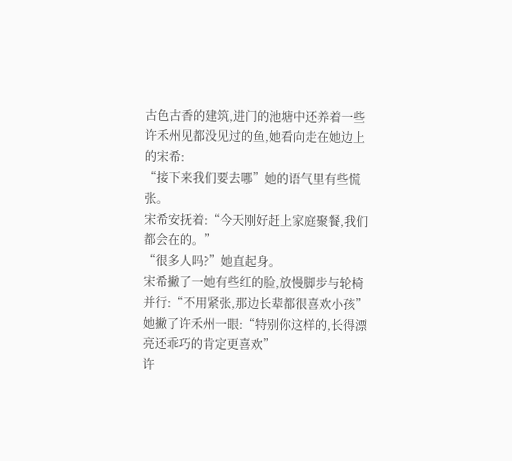古色古香的建筑,进门的池塘中还养着一些许禾州见都没见过的鱼,她看向走在她边上的宋希:
“接下来我们要去哪”她的语气里有些慌张。
宋希安抚着:“今天刚好赶上家庭聚餐,我们都会在的。”
“很多人吗?”她直起身。
宋希撇了一她有些红的脸,放慢脚步与轮椅并行:“不用紧张,那边长辈都很喜欢小孩”她撇了许禾州一眼:“特别你这样的,长得漂亮还乖巧的肯定更喜欢”
许